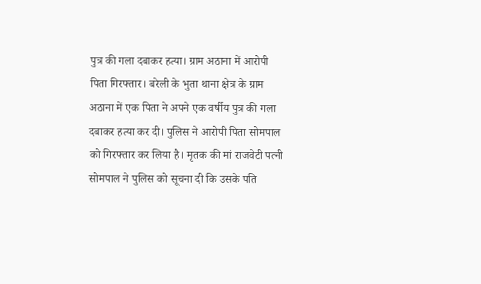पुत्र की गला दबाकर हत्या। ग्राम अठाना में आरोपी पिता गिरफ्तार। बरेली के भुता थाना क्षेत्र के ग्राम अठाना में एक पिता ने अपने एक वर्षीय पुत्र की गला दबाकर हत्या कर दी। पुलिस ने आरोपी पिता सोमपाल को गिरफ्तार कर लिया है। मृतक की मां राजवेटी पत्नी सोमपाल ने पुलिस को सूचना दी कि उसके पति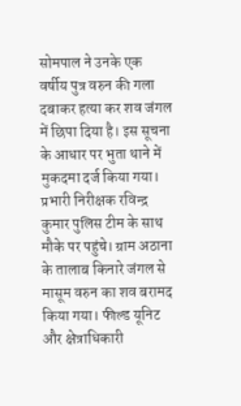सोमपाल ने उनके एक वर्षीय पुत्र वरुन की गला दबाकर हत्या कर शव जंगल में छिपा दिया है। इस सूचना के आधार पर भुता थाने में मुकदमा दर्ज किया गया। प्रभारी निरीक्षक रविन्द्र कुमार पुलिस टीम के साथ मौके पर पहुंचे। ग्राम अठाना के तालाब किनारे जंगल से मासूम वरुन का शव बरामद किया गया। फील्ड यूनिट और क्षेत्राधिकारी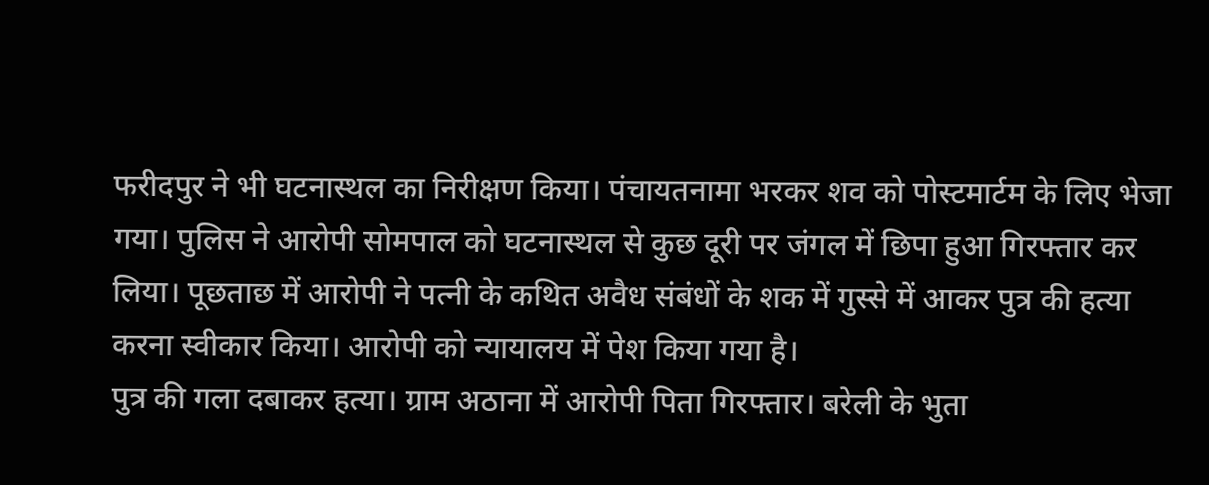फरीदपुर ने भी घटनास्थल का निरीक्षण किया। पंचायतनामा भरकर शव को पोस्टमार्टम के लिए भेजा गया। पुलिस ने आरोपी सोमपाल को घटनास्थल से कुछ दूरी पर जंगल में छिपा हुआ गिरफ्तार कर लिया। पूछताछ में आरोपी ने पत्नी के कथित अवैध संबंधों के शक में गुस्से में आकर पुत्र की हत्या करना स्वीकार किया। आरोपी को न्यायालय में पेश किया गया है।
पुत्र की गला दबाकर हत्या। ग्राम अठाना में आरोपी पिता गिरफ्तार। बरेली के भुता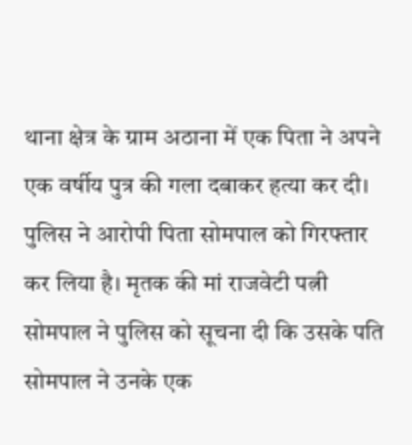थाना क्षेत्र के ग्राम अठाना में एक पिता ने अपने एक वर्षीय पुत्र की गला दबाकर हत्या कर दी। पुलिस ने आरोपी पिता सोमपाल को गिरफ्तार कर लिया है। मृतक की मां राजवेटी पत्नी सोमपाल ने पुलिस को सूचना दी कि उसके पति सोमपाल ने उनके एक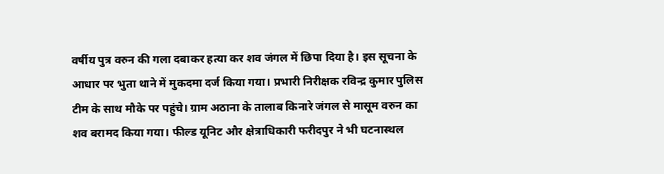वर्षीय पुत्र वरुन की गला दबाकर हत्या कर शव जंगल में छिपा दिया है। इस सूचना के आधार पर भुता थाने में मुकदमा दर्ज किया गया। प्रभारी निरीक्षक रविन्द्र कुमार पुलिस टीम के साथ मौके पर पहुंचे। ग्राम अठाना के तालाब किनारे जंगल से मासूम वरुन का शव बरामद किया गया। फील्ड यूनिट और क्षेत्राधिकारी फरीदपुर ने भी घटनास्थल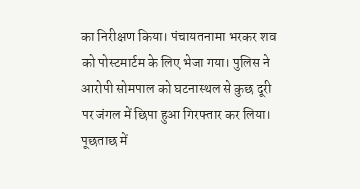का निरीक्षण किया। पंचायतनामा भरकर शव को पोस्टमार्टम के लिए भेजा गया। पुलिस ने आरोपी सोमपाल को घटनास्थल से कुछ दूरी पर जंगल में छिपा हुआ गिरफ्तार कर लिया। पूछताछ में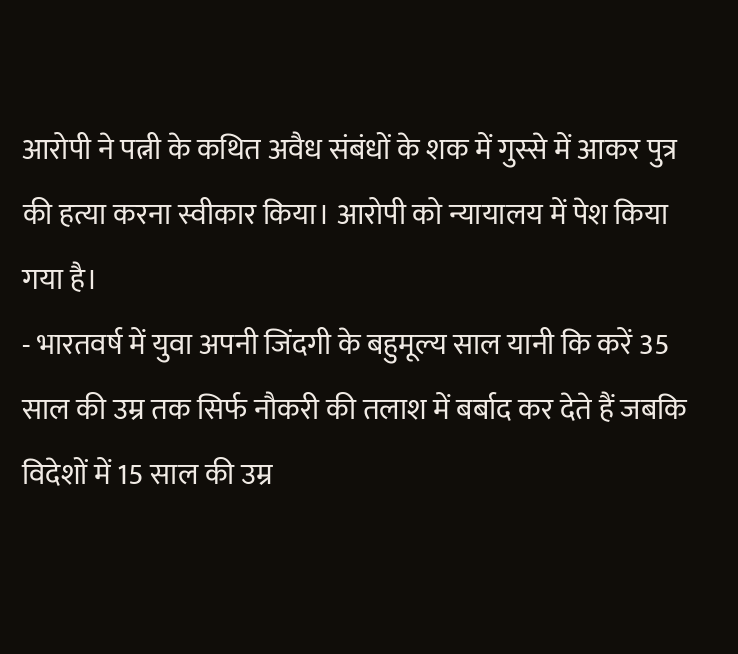आरोपी ने पत्नी के कथित अवैध संबंधों के शक में गुस्से में आकर पुत्र की हत्या करना स्वीकार किया। आरोपी को न्यायालय में पेश किया गया है।
- भारतवर्ष में युवा अपनी जिंदगी के बहुमूल्य साल यानी कि करें 35 साल की उम्र तक सिर्फ नौकरी की तलाश में बर्बाद कर देते हैं जबकि विदेशों में 15 साल की उम्र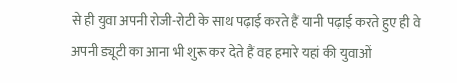से ही युवा अपनी रोजी-रोटी के साथ पढ़ाई करते हैं यानी पढ़ाई करते हुए ही वे अपनी ड्यूटी का आना भी शुरू कर देते हैं वह हमारे यहां की युवाओं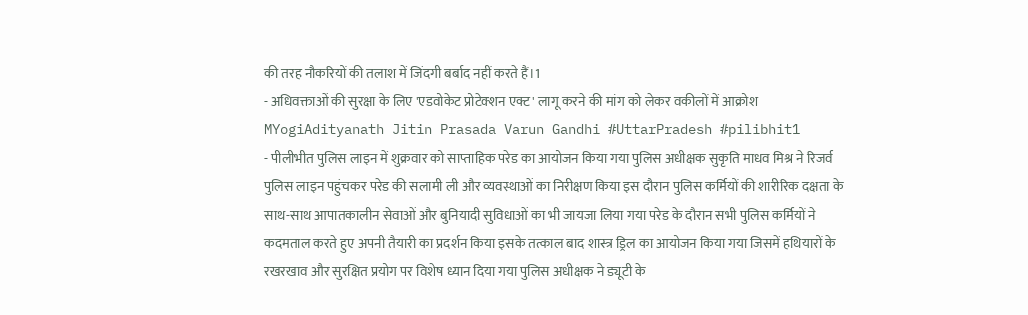की तरह नौकरियों की तलाश में जिंदगी बर्बाद नहीं करते हैं।1
- अधिवक्ताओं की सुरक्षा के लिए 'एडवोकेट प्रोटेक्शन एक्ट' लागू करने की मांग को लेकर वकीलों में आक्रोश MYogiAdityanath Jitin Prasada Varun Gandhi #UttarPradesh #pilibhit1
- पीलीभीत पुलिस लाइन में शुक्रवार को साप्ताहिक परेड का आयोजन किया गया पुलिस अधीक्षक सुकृति माधव मिश्र ने रिजर्व पुलिस लाइन पहुंचकर परेड की सलामी ली और व्यवस्थाओं का निरीक्षण किया इस दौरान पुलिस कर्मियों की शारीरिक दक्षता के साथ-साथ आपातकालीन सेवाओं और बुनियादी सुविधाओं का भी जायजा लिया गया परेड के दौरान सभी पुलिस कर्मियों ने कदमताल करते हुए अपनी तैयारी का प्रदर्शन किया इसके तत्काल बाद शास्त्र ड्रिल का आयोजन किया गया जिसमें हथियारों के रखरखाव और सुरक्षित प्रयोग पर विशेष ध्यान दिया गया पुलिस अधीक्षक ने ड्यूटी के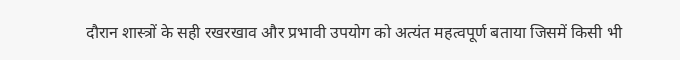दौरान शास्त्रों के सही रखरखाव और प्रभावी उपयोग को अत्यंत महत्वपूर्ण बताया जिसमें किसी भी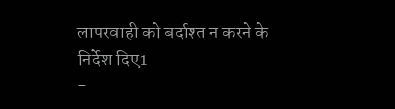लापरवाही को बर्दाश्त न करने के निर्देश दिए1
-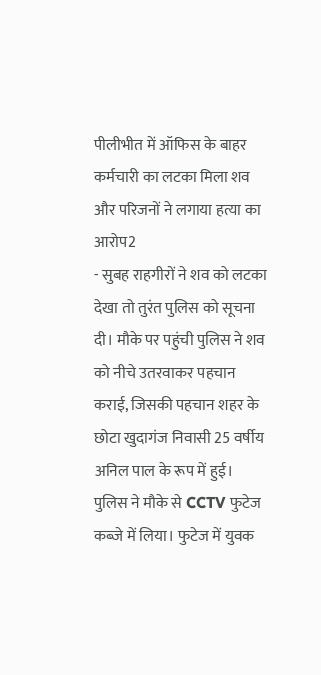पीलीभीत में ऑफिस के बाहर कर्मचारी का लटका मिला शव और परिजनों ने लगाया हत्या का आरोप2
- सुबह राहगीरों ने शव को लटका देखा तो तुरंत पुलिस को सूचना दी। मौके पर पहुंची पुलिस ने शव को नीचे उतरवाकर पहचान कराई, जिसकी पहचान शहर के छोटा खुदागंज निवासी 25 वर्षीय अनिल पाल के रूप में हुई। पुलिस ने मौके से CCTV फुटेज कब्जे में लिया। फुटेज में युवक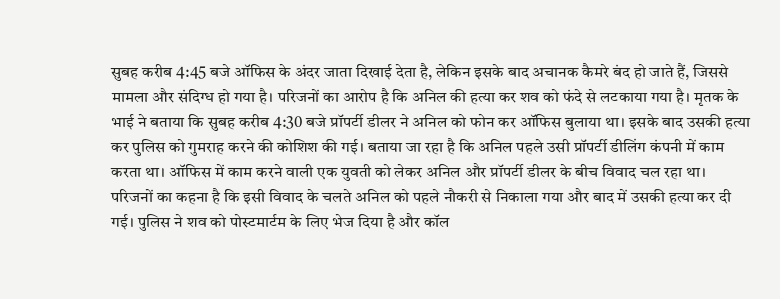सुबह करीब 4:45 बजे ऑफिस के अंदर जाता दिखाई देता है, लेकिन इसके बाद अचानक कैमरे बंद हो जाते हैं, जिससे मामला और संदिग्ध हो गया है। परिजनों का आरोप है कि अनिल की हत्या कर शव को फंदे से लटकाया गया है। मृतक के भाई ने बताया कि सुबह करीब 4:30 बजे प्रॉपर्टी डीलर ने अनिल को फोन कर ऑफिस बुलाया था। इसके बाद उसकी हत्या कर पुलिस को गुमराह करने की कोशिश की गई। बताया जा रहा है कि अनिल पहले उसी प्रॉपर्टी डीलिंग कंपनी में काम करता था। ऑफिस में काम करने वाली एक युवती को लेकर अनिल और प्रॉपर्टी डीलर के बीच विवाद चल रहा था। परिजनों का कहना है कि इसी विवाद के चलते अनिल को पहले नौकरी से निकाला गया और बाद में उसकी हत्या कर दी गई। पुलिस ने शव को पोस्टमार्टम के लिए भेज दिया है और कॉल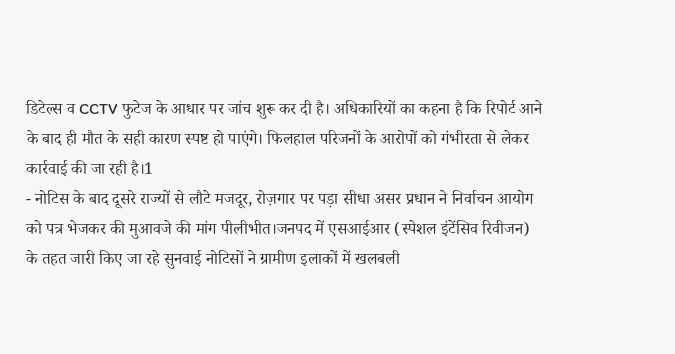डिटेल्स व CCTV फुटेज के आधार पर जांच शुरू कर दी है। अधिकारियों का कहना है कि रिपोर्ट आने के बाद ही मौत के सही कारण स्पष्ट हो पाएंगे। फिलहाल परिजनों के आरोपों को गंभीरता से लेकर कार्रवाई की जा रही है।1
- नोटिस के बाद दूसरे राज्यों से लौटे मजदूर, रोज़गार पर पड़ा सीधा असर प्रधान ने निर्वाचन आयोग को पत्र भेजकर की मुआवजे की मांग पीलीभीत।जनपद में एसआईआर (स्पेशल इंटेंसिव रिवीजन) के तहत जारी किए जा रहे सुनवाई नोटिसों ने ग्रामीण इलाकों में खलबली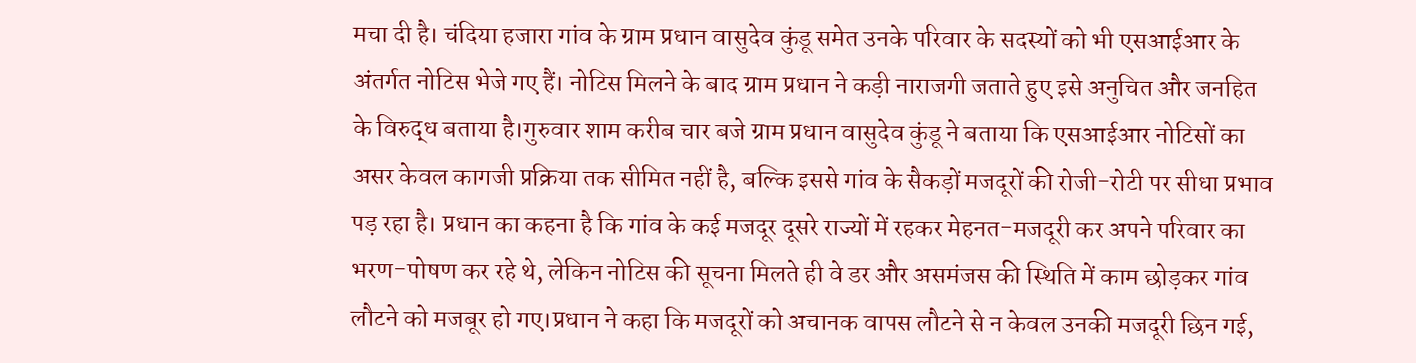मचा दी है। चंदिया हजारा गांव के ग्राम प्रधान वासुदेव कुंडू समेत उनके परिवार के सदस्यों को भी एसआईआर के अंतर्गत नोटिस भेजे गए हैं। नोटिस मिलने के बाद ग्राम प्रधान ने कड़ी नाराजगी जताते हुए इसे अनुचित और जनहित के विरुद्ध बताया है।गुरुवार शाम करीब चार बजे ग्राम प्रधान वासुदेव कुंडू ने बताया कि एसआईआर नोटिसों का असर केवल कागजी प्रक्रिया तक सीमित नहीं है, बल्कि इससे गांव के सैकड़ों मजदूरों की रोजी-रोटी पर सीधा प्रभाव पड़ रहा है। प्रधान का कहना है कि गांव के कई मजदूर दूसरे राज्यों में रहकर मेहनत-मजदूरी कर अपने परिवार का भरण-पोषण कर रहे थे, लेकिन नोटिस की सूचना मिलते ही वे डर और असमंजस की स्थिति में काम छोड़कर गांव लौटने को मजबूर हो गए।प्रधान ने कहा कि मजदूरों को अचानक वापस लौटने से न केवल उनकी मजदूरी छिन गई,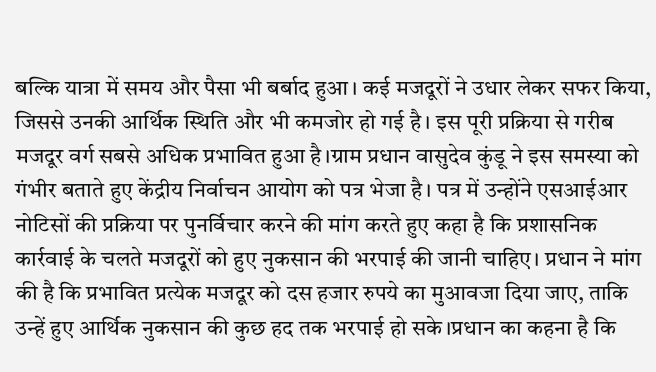बल्कि यात्रा में समय और पैसा भी बर्बाद हुआ। कई मजदूरों ने उधार लेकर सफर किया, जिससे उनकी आर्थिक स्थिति और भी कमजोर हो गई है। इस पूरी प्रक्रिया से गरीब मजदूर वर्ग सबसे अधिक प्रभावित हुआ है।ग्राम प्रधान वासुदेव कुंडू ने इस समस्या को गंभीर बताते हुए केंद्रीय निर्वाचन आयोग को पत्र भेजा है। पत्र में उन्होंने एसआईआर नोटिसों की प्रक्रिया पर पुनर्विचार करने की मांग करते हुए कहा है कि प्रशासनिक कार्रवाई के चलते मजदूरों को हुए नुकसान की भरपाई की जानी चाहिए। प्रधान ने मांग की है कि प्रभावित प्रत्येक मजदूर को दस हजार रुपये का मुआवजा दिया जाए, ताकि उन्हें हुए आर्थिक नुकसान की कुछ हद तक भरपाई हो सके।प्रधान का कहना है कि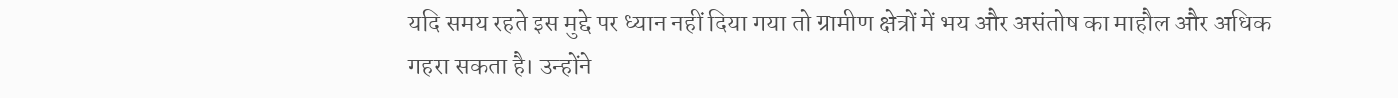यदि समय रहते इस मुद्दे पर ध्यान नहीं दिया गया तो ग्रामीण क्षेत्रों में भय और असंतोष का माहौल और अधिक गहरा सकता है। उन्होंने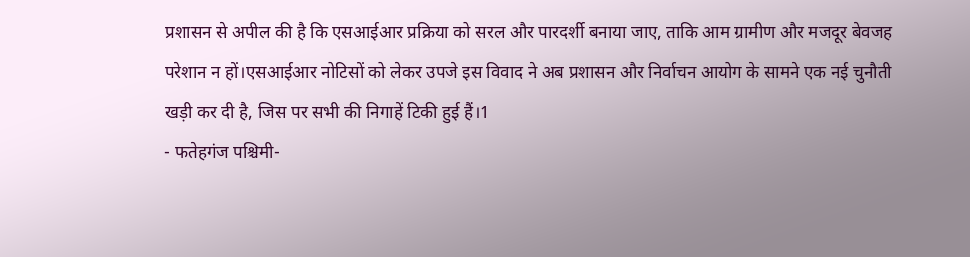प्रशासन से अपील की है कि एसआईआर प्रक्रिया को सरल और पारदर्शी बनाया जाए, ताकि आम ग्रामीण और मजदूर बेवजह परेशान न हों।एसआईआर नोटिसों को लेकर उपजे इस विवाद ने अब प्रशासन और निर्वाचन आयोग के सामने एक नई चुनौती खड़ी कर दी है, जिस पर सभी की निगाहें टिकी हुई हैं।1
- फतेहगंज पश्चिमी-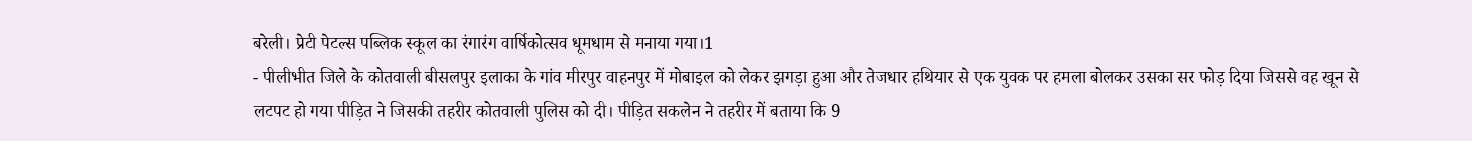बरेली। प्रेटी पेटल्स पब्लिक स्कूल का रंगारंग वार्षिकोत्सव धूमधाम से मनाया गया।1
- पीलीभीत जिले के कोतवाली बीसलपुर इलाका के गांव मीरपुर वाहनपुर में मोबाइल को लेकर झगड़ा हुआ और तेजधार हथियार से एक युवक पर हमला बोलकर उसका सर फोड़ दिया जिससे वह खून से लटपट हो गया पीड़ित ने जिसकी तहरीर कोतवाली पुलिस को दी। पीड़ित सकलेन ने तहरीर में बताया कि 9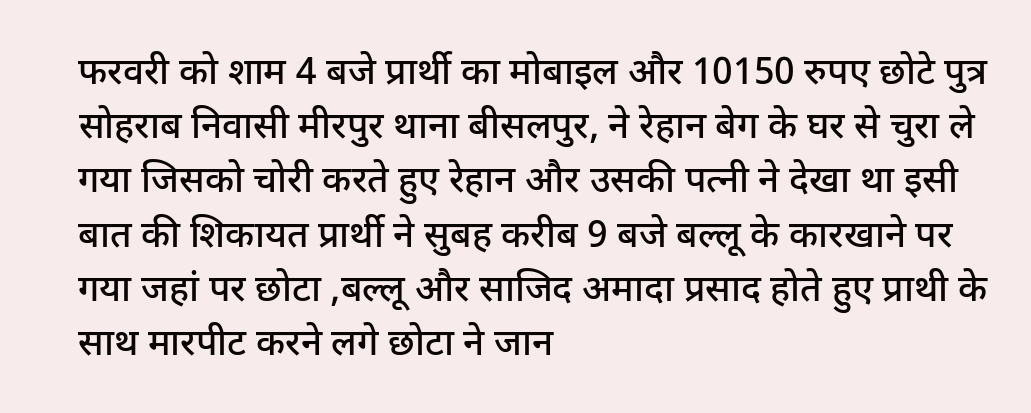फरवरी को शाम 4 बजे प्रार्थी का मोबाइल और 10150 रुपए छोटे पुत्र सोहराब निवासी मीरपुर थाना बीसलपुर, ने रेहान बेग के घर से चुरा ले गया जिसको चोरी करते हुए रेहान और उसकी पत्नी ने देखा था इसी बात की शिकायत प्रार्थी ने सुबह करीब 9 बजे बल्लू के कारखाने पर गया जहां पर छोटा ,बल्लू और साजिद अमादा प्रसाद होते हुए प्राथी के साथ मारपीट करने लगे छोटा ने जान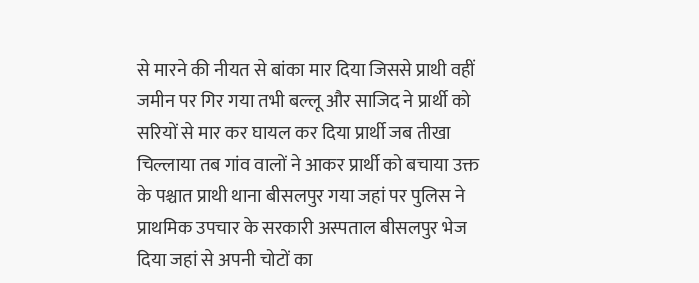से मारने की नीयत से बांका मार दिया जिससे प्राथी वहीं जमीन पर गिर गया तभी बल्लू और साजिद ने प्रार्थी को सरियों से मार कर घायल कर दिया प्रार्थी जब तीखा चिल्लाया तब गांव वालों ने आकर प्रार्थी को बचाया उक्त के पश्चात प्राथी थाना बीसलपुर गया जहां पर पुलिस ने प्राथमिक उपचार के सरकारी अस्पताल बीसलपुर भेज दिया जहां से अपनी चोटों का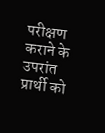परीक्षण कराने के उपरांत प्रार्थी को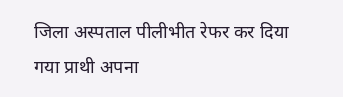जिला अस्पताल पीलीभीत रेफर कर दिया गया प्राथी अपना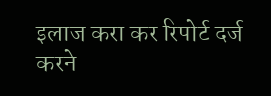इलाज करा कर रिपोर्ट दर्ज करने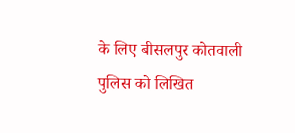के लिए बीसलपुर कोतवाली पुलिस को लिखित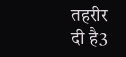तहरीर दी है3